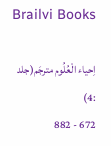Brailvi Books

اِحیاء الْعُلُوم مترجَم(جلد :4)
672 - 882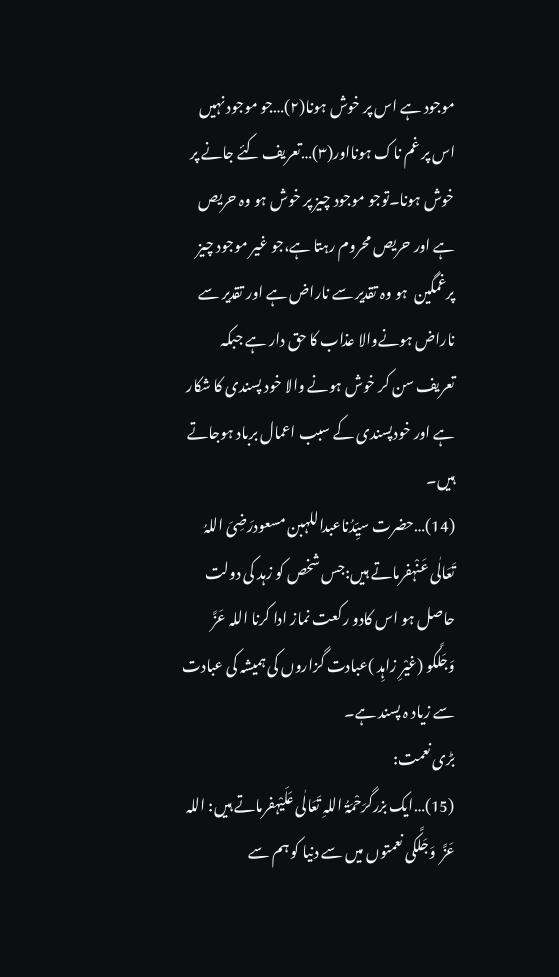موجود ہے اس پر خوش ہونا(۲)…جو موجود نہیں اس پر غم ناک ہونااور(۳)…تعریف کئے جانے پر خوش ہونا۔توجو موجود چیز پر خوش ہو وہ حریص ہے اور حریص محروم رہتا ہے،جو غیر موجود چیز پرغمگین  ہو وہ تقدیر سے ناراض ہے اور تقدیر سے ناراض ہونےوالا عذاب کا حق دار ہے جبکہ تعریف سن کر خوش ہونے والا خود پسندی کا شکار ہے اور خودپسندی کے سبب اعمال برباد ہوجاتے ہیں۔
(14)…حضرت سیِّدُناعبداللہبن مسعودرَضِیَ اللہُ تَعَالٰی عَنْہفرماتے ہیں:جس شخص کو زہد کی دولت حاصل ہو اس کادو رکعت نماز ادا کرنا اللہ عَزَّ  وَجَلَّکو (غیْرِ زاہِد )عبادت گزاروں کی ہمیشہ کی عبادت سے زیاد ہ پسند ہے۔
بڑی نعمت:
(15)…ایک بزرگرَحْمَۃُ اللہِ تَعَالٰی عَلَیْہفرماتے ہیں: اللہ عَزَّ  وَجَلَّکی نعمتوں میں سے دنیا کو ہم سے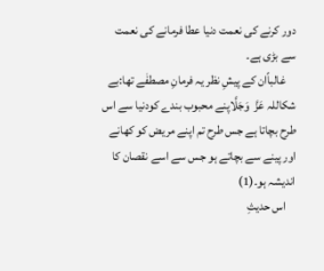دور کرنے کی نعمت دنیا عطا فرمانے کی نعمت سے بڑی ہے۔
    غالباًان کے پیشِ نظر یہ فرمانِ مصطفٰے تھا:بے شکاللہ عَزَّ  وَجَلَّاپنے محبوب بندے کودنیا سے اس طرح بچاتا ہے جس طرح تم اپنے مریض کو کھانے اور پینے سے بچاتے ہو جس سے اسے نقصان کا اندیشہ ہو۔(1)
    اس حدیثِ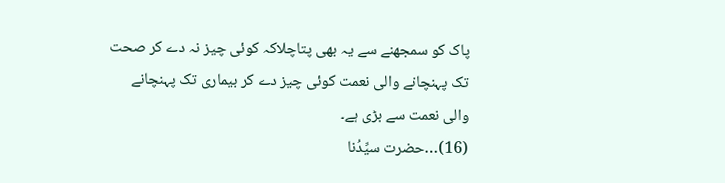پاک کو سمجھنے سے یہ بھی پتاچلاکہ کوئی چیز نہ دے کر صحت تک پہنچانے والی نعمت کوئی چیز دے کر بیماری تک پہنچانے والی نعمت سے بڑی ہے۔
(16)…حضرت سیِّدُنا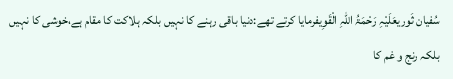سُفیان ثَوریعَلَیْہِ رَحْمَۃُ اللہِ الْقَوِیفرمایا کرتے تھے:دنیا باقی رہنے کا نہیں بلکہ ہلاکت کا مقام ہے،خوشی کا نہیں بلکہ رنج و غم کا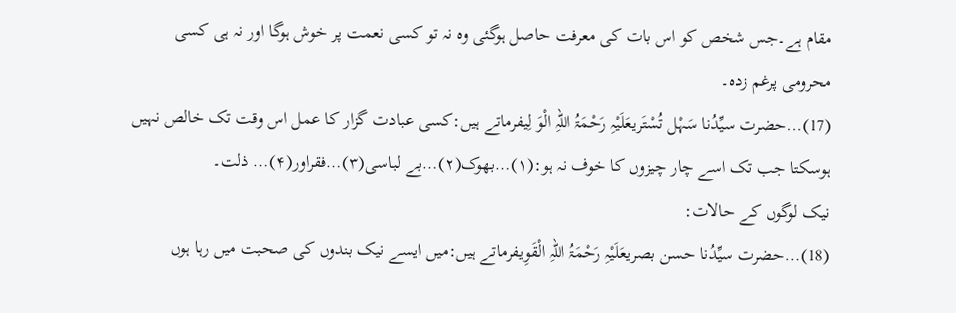مقام ہے۔جس شخص کو اس بات کی معرفت حاصل ہوگئی وہ نہ تو کسی نعمت پر خوش ہوگا اور نہ ہی کسی محرومی پرغم زدہ۔
(17)…حضرت سیِّدُنا سَہْل تُسْتَریعَلَیْہِ رَحْمَۃُ اللہِ الْوَ لِیفرماتے ہیں:کسی عبادت گزار کا عمل اس وقت تک خالص نہیں ہوسکتا جب تک اسے چار چیزوں کا خوف نہ ہو:(۱)…بھوک(۲)…بے لباسی(۳)…فقراور(۴)… ذلت۔
نیک لوگوں کے حالات:
(18)…حضرت سیِّدُنا حسن بصریعَلَیْہِ رَحْمَۃُ اللہِ الْقَوِیفرماتے ہیں:میں ایسے نیک بندوں کی صحبت میں رہا ہوں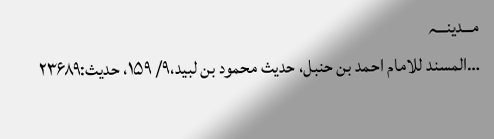مـــدینـــہ
…المسند للامام احمد بن حنبل، حدیث محمود بن لبید،۹/ ۱۵۹، حدیث:۲۳۶۸۹